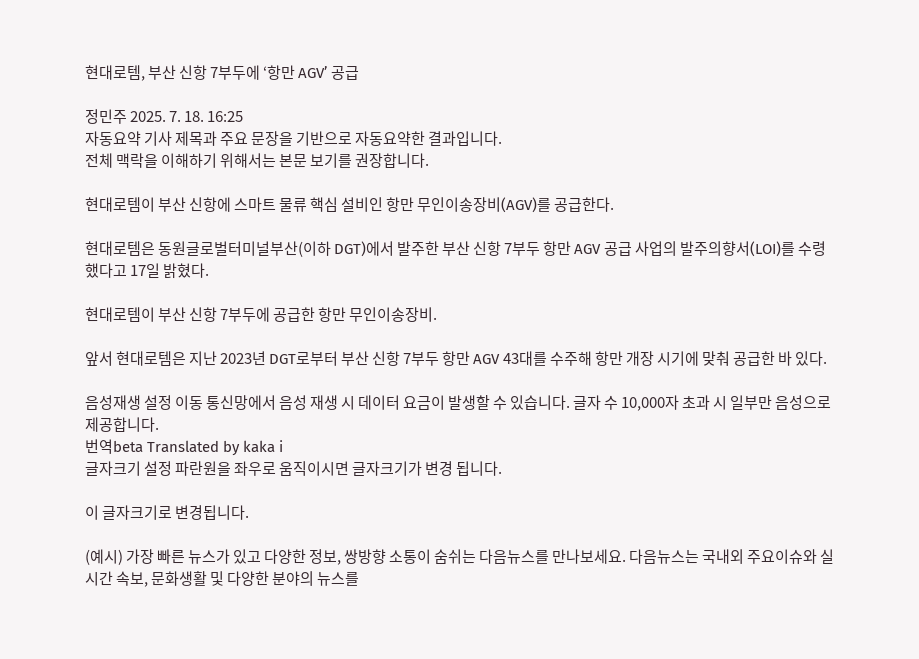현대로템, 부산 신항 7부두에 ‘항만 AGV’ 공급

정민주 2025. 7. 18. 16:25
자동요약 기사 제목과 주요 문장을 기반으로 자동요약한 결과입니다.
전체 맥락을 이해하기 위해서는 본문 보기를 권장합니다.

현대로템이 부산 신항에 스마트 물류 핵심 설비인 항만 무인이송장비(AGV)를 공급한다.

현대로템은 동원글로벌터미널부산(이하 DGT)에서 발주한 부산 신항 7부두 항만 AGV 공급 사업의 발주의향서(LOI)를 수령했다고 17일 밝혔다.

현대로템이 부산 신항 7부두에 공급한 항만 무인이송장비.

앞서 현대로템은 지난 2023년 DGT로부터 부산 신항 7부두 항만 AGV 43대를 수주해 항만 개장 시기에 맞춰 공급한 바 있다.

음성재생 설정 이동 통신망에서 음성 재생 시 데이터 요금이 발생할 수 있습니다. 글자 수 10,000자 초과 시 일부만 음성으로 제공합니다.
번역beta Translated by kaka i
글자크기 설정 파란원을 좌우로 움직이시면 글자크기가 변경 됩니다.

이 글자크기로 변경됩니다.

(예시) 가장 빠른 뉴스가 있고 다양한 정보, 쌍방향 소통이 숨쉬는 다음뉴스를 만나보세요. 다음뉴스는 국내외 주요이슈와 실시간 속보, 문화생활 및 다양한 분야의 뉴스를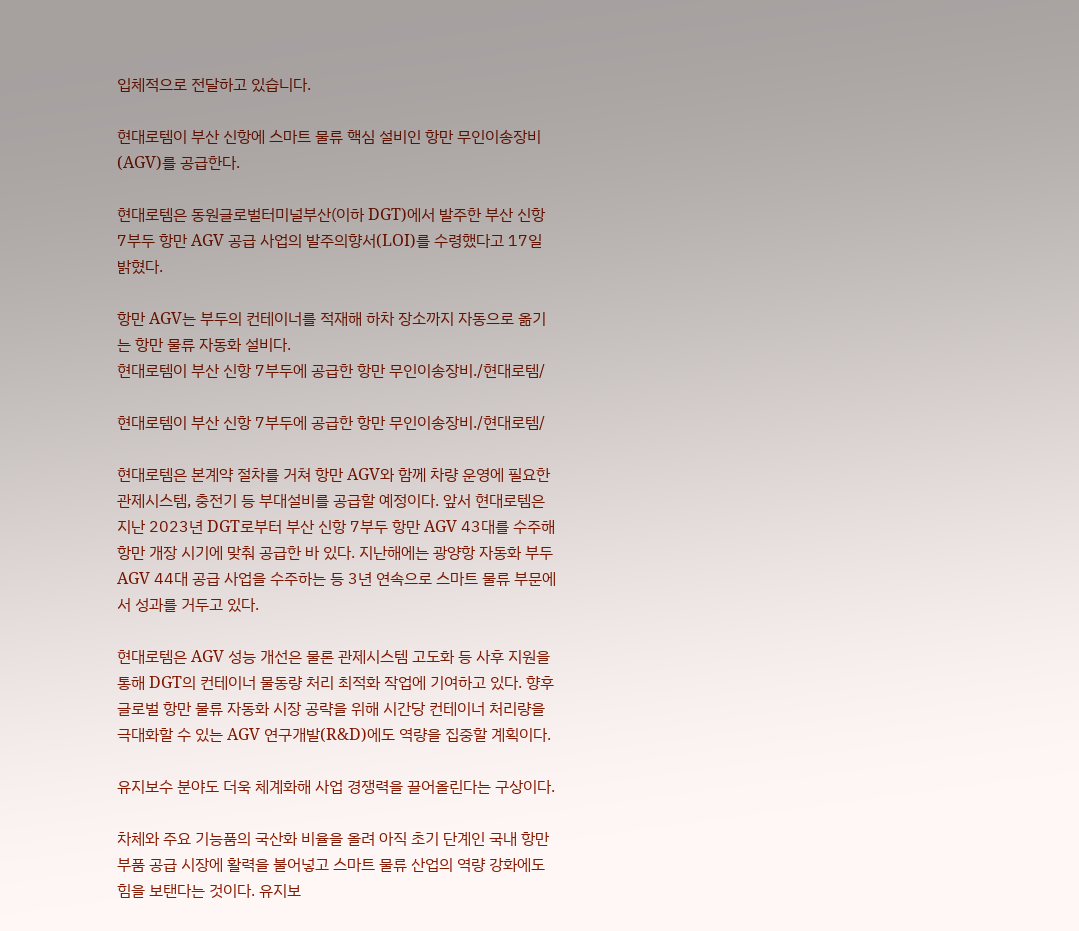입체적으로 전달하고 있습니다.

현대로템이 부산 신항에 스마트 물류 핵심 설비인 항만 무인이송장비(AGV)를 공급한다.

현대로템은 동원글로벌터미널부산(이하 DGT)에서 발주한 부산 신항 7부두 항만 AGV 공급 사업의 발주의향서(LOI)를 수령했다고 17일 밝혔다.

항만 AGV는 부두의 컨테이너를 적재해 하차 장소까지 자동으로 옮기는 항만 물류 자동화 설비다.
현대로템이 부산 신항 7부두에 공급한 항만 무인이송장비./현대로템/

현대로템이 부산 신항 7부두에 공급한 항만 무인이송장비./현대로템/

현대로템은 본계약 절차를 거쳐 항만 AGV와 함께 차량 운영에 필요한 관제시스템, 충전기 등 부대설비를 공급할 예정이다. 앞서 현대로템은 지난 2023년 DGT로부터 부산 신항 7부두 항만 AGV 43대를 수주해 항만 개장 시기에 맞춰 공급한 바 있다. 지난해에는 광양항 자동화 부두 AGV 44대 공급 사업을 수주하는 등 3년 연속으로 스마트 물류 부문에서 성과를 거두고 있다.

현대로템은 AGV 성능 개선은 물론 관제시스템 고도화 등 사후 지원을 통해 DGT의 컨테이너 물동량 처리 최적화 작업에 기여하고 있다. 향후 글로벌 항만 물류 자동화 시장 공략을 위해 시간당 컨테이너 처리량을 극대화할 수 있는 AGV 연구개발(R&D)에도 역량을 집중할 계획이다.

유지보수 분야도 더욱 체계화해 사업 경쟁력을 끌어올린다는 구상이다.

차체와 주요 기능품의 국산화 비율을 올려 아직 초기 단계인 국내 항만 부품 공급 시장에 활력을 불어넣고 스마트 물류 산업의 역량 강화에도 힘을 보탠다는 것이다. 유지보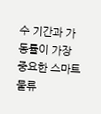수 기간과 가동률이 가장 중요한 스마트 물류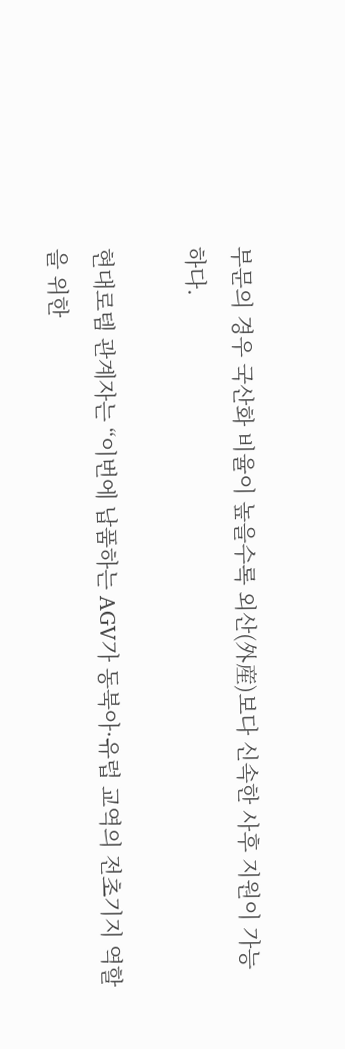부문의 경우 국산화 비율이 높을수록 외산(外産)보다 신속한 사후 지원이 가능하다.

현대로템 관계자는 “이번에 납품하는 AGV가 동북아·유럽 교역의 전초기지 역할을 위한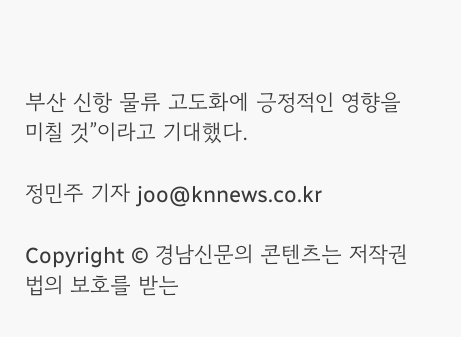부산 신항 물류 고도화에 긍정적인 영향을 미칠 것”이라고 기대했다.

정민주 기자 joo@knnews.co.kr

Copyright © 경남신문의 콘텐츠는 저작권법의 보호를 받는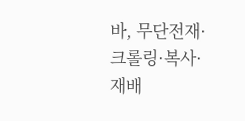바, 무단전재·크롤링·복사·재배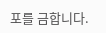포를 금합니다.